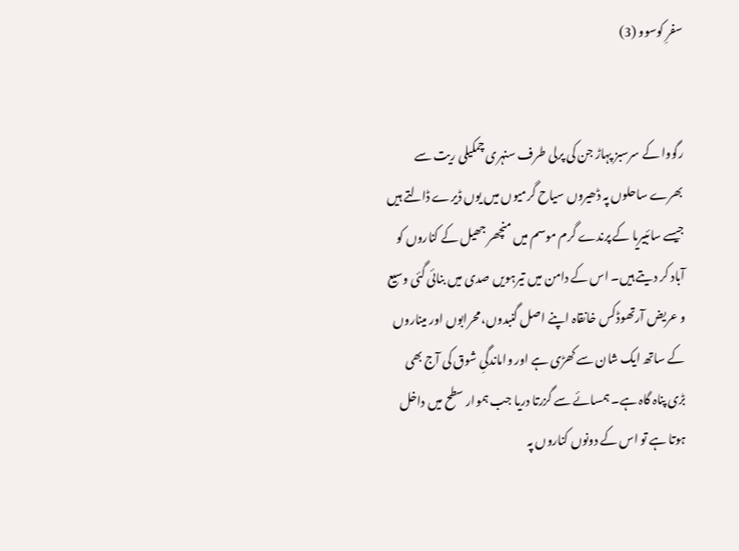سفرِ کوسوو (3)


رگووا کے سرسبز پہاڑ جن کی پرلی طرف سنہری چمکیلی ریت سے بھرے ساحلوں پہ ڈھیروں سیاح گرمیوں میں یوں ڈیرے ڈالتے ہیں جیسے سائبیریا کے پرندے گرم موسم میں منچھر جھیل کے کناروں کو آباد کر دیتے ہیں۔ اس کے دامن میں تیرہویں صدی میں بنائی گئی وسیع و عریض آرتھوڈکس خانقاہ اپنے اصل گنبدوں، محرابوں اور میناروں کے ساتھ ایک شان سے کھڑی ہے اور واماندگیِ شوق کی آج بھی بڑی پناہ گاہ ہے۔ ہمسائے سے گزرتا دریا جب ہموار سطح میں داخل ہوتا ہے تو اس کے دونوں کناروں پہ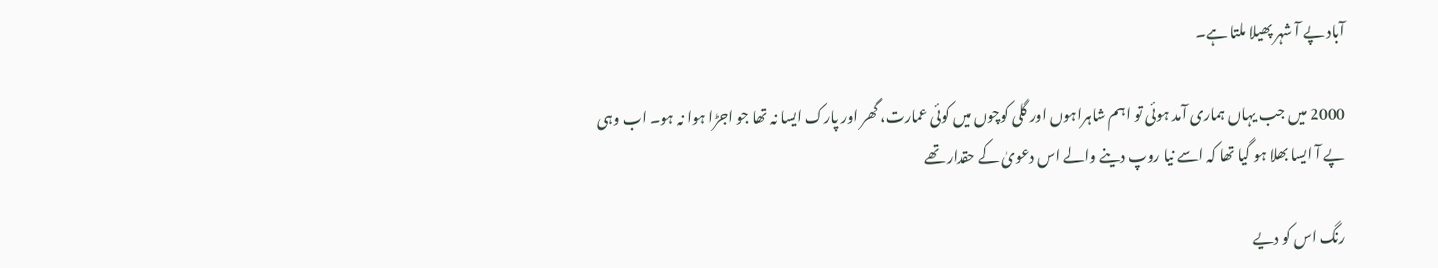آباد پے آ شہر پھیلا ملتا ہے۔

2000 میں جب یہاں ہماری آمد ہوئی تو اہم شاہراہوں اور گلی کوچوں میں کوئی عمارت، گھر اور پارک ایسا نہ تھا جو اجڑا ہوا نہ ہو۔ اب وہی پے آ ایسا بھلا ہو گیا تھا کہ اسے نیا روپ دینے والے اس دعویٰ کے حقدار تھے

رنگ اس کو دیے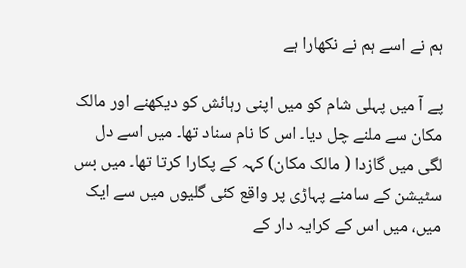ہم نے اسے ہم نے نکھارا ہے

پے آ میں پہلی شام کو میں اپنی رہائش کو دیکھنے اور مالک مکان سے ملنے چل دیا۔ اس کا نام سناد تھا۔ میں اسے دل لگی میں گازدا ( مالک مکان) کہہ کے پکارا کرتا تھا۔ میں بس سٹیشن کے سامنے پہاڑی پر واقع کئی گلیوں میں سے ایک میں، میں اس کے کرایہ دار کے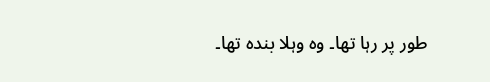طور پر رہا تھا۔ وہ وہلا بندہ تھا۔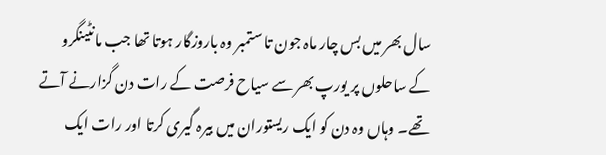سال بھر میں بس چار ماہ جون تا ستمبر وہ باروزگار ہوتا تھا جب مانٹینگرو کے ساحلوں پر یورپ بھر سے سیاح فرصت کے رات دن گزارنے آتے تھے۔ وہاں وہ دن کو ایک ریستوران میں بیرہ گیری کرتا اور رات ایک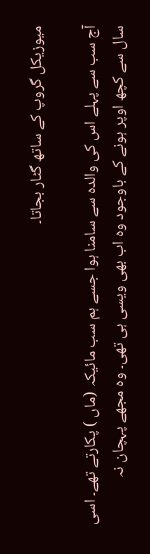میوزیکل گروپ کے ساتھ گٹار بجاتا۔

آج سب سے پہلے اس کی والدہ سے سامنا ہوا جسے ہم سب مائیکہ (ماں ) پکارتے تھے۔ اسی سال سے کچھ اوپر ہونے کے باوجود وہ اب بھی ویسی ہی تھی۔ وہ مجھے پہچان نہ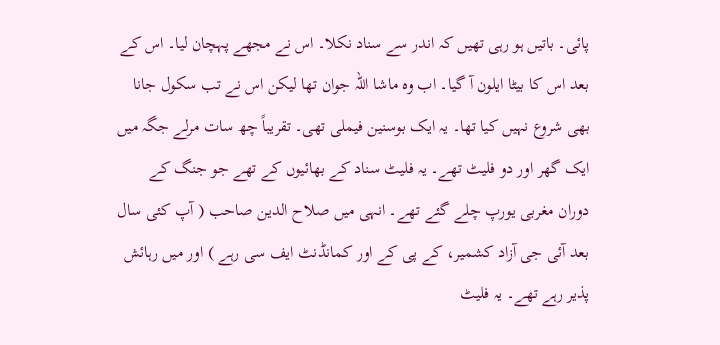پائی۔ باتیں ہو رہی تھیں کہ اندر سے سناد نکلا۔ اس نے مجھے پہچان لیا۔ اس کے بعد اس کا بیٹا ایلون آ گیا۔ اب وہ ماشا اللہ جوان تھا لیکن اس نے تب سکول جانا بھی شروع نہیں کیا تھا۔ یہ ایک بوسنین فیملی تھی۔ تقریباً چھ سات مرلے جگہ میں ایک گھر اور دو فلیٹ تھے۔ یہ فلیٹ سناد کے بھائیوں کے تھے جو جنگ کے دوران مغربی یورپ چلے گئے تھے۔ انہی میں صلاح الدین صاحب ( آپ کئی سال بعد آئی جی آزاد کشمیر، کے پی کے اور کمانڈنٹ ایف سی رہے ) اور میں رہائش پذیر رہے تھے۔ یہ فلیٹ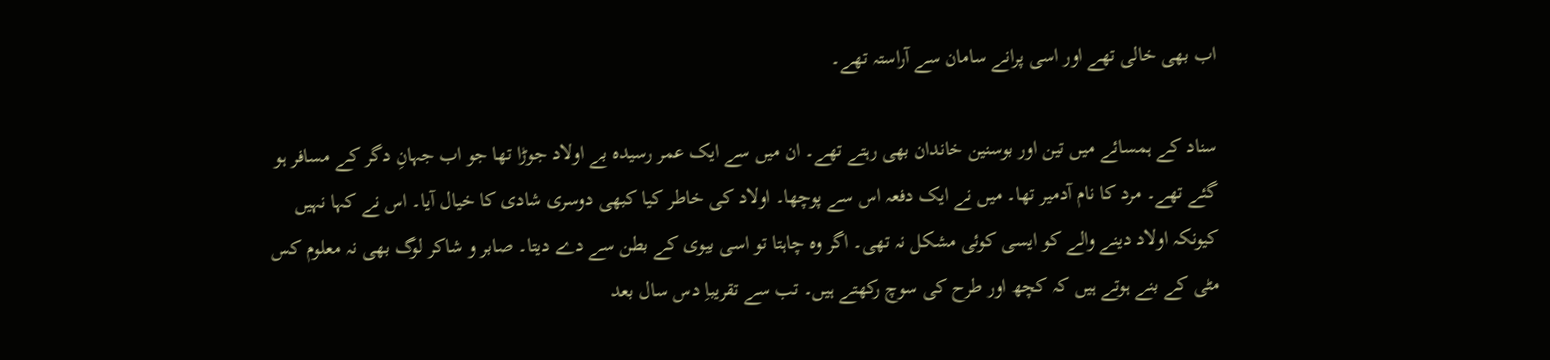اب بھی خالی تھے اور اسی پرانے سامان سے آراستہ تھے۔

سناد کے ہمسائے میں تین اور بوسنین خاندان بھی رہتے تھے۔ ان میں سے ایک عمر رسیدہ بے اولاد جوڑا تھا جو اب جہانِ دگر کے مسافر ہو گئے تھے۔ مرد کا نام آدمیر تھا۔ میں نے ایک دفعہ اس سے پوچھا۔ اولاد کی خاطر کیا کبھی دوسری شادی کا خیال آیا۔ اس نے کہا نہیں کیونکہ اولاد دینے والے کو ایسی کوئی مشکل نہ تھی۔ اگر وہ چاہتا تو اسی بیوی کے بطن سے دے دیتا۔ صابر و شاکر لوگ بھی نہ معلوم کس مٹی کے بنے ہوتے ہیں کہ کچھ اور طرح کی سوچ رکھتے ہیں۔ تب سے تقریباِ دس سال بعد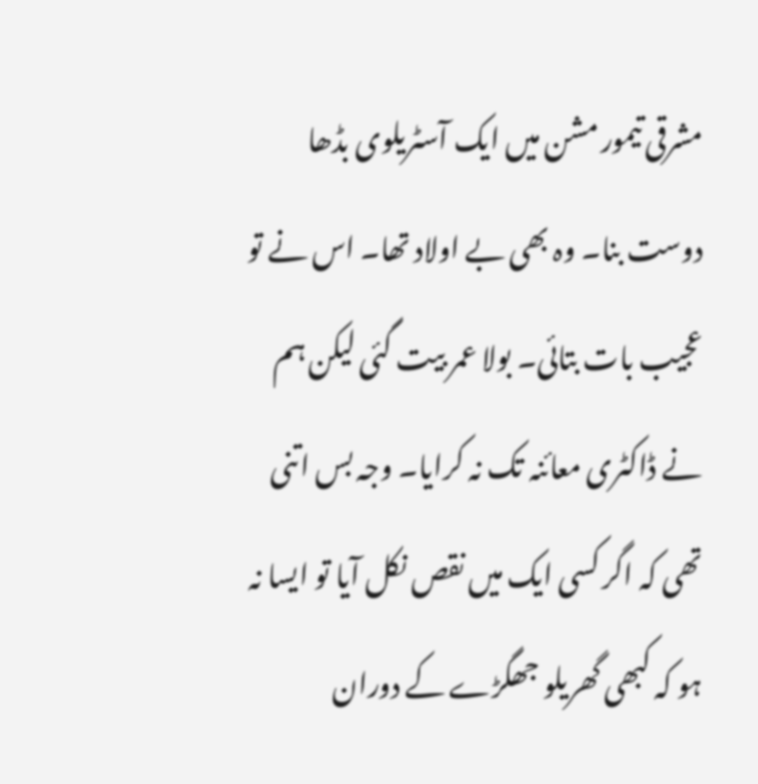مشرقی تیمور مشن میں ایک آسٹریلوی بڈھا دوست بنا۔ وہ بھی بے اولاد تھا۔ اس نے تو عجیب بات بتائی۔ بولا عمر بیت گئی لیکن ہم نے ڈاکٹری معائنہ تک نہ کرایا۔ وجہ بس اتنی تھی کہ اگر کسی ایک میں نقص نکل آیا تو ایسا نہ ہو کہ کبھی گھریلو جھگڑے کے دوران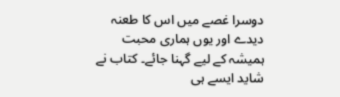دوسرا غصے میں اس کا طعنہ دیدے اور یوں ہماری محبت ہمیشہ کے لیے گہنا جائے۔ کتاب نے شاید ایسے ہی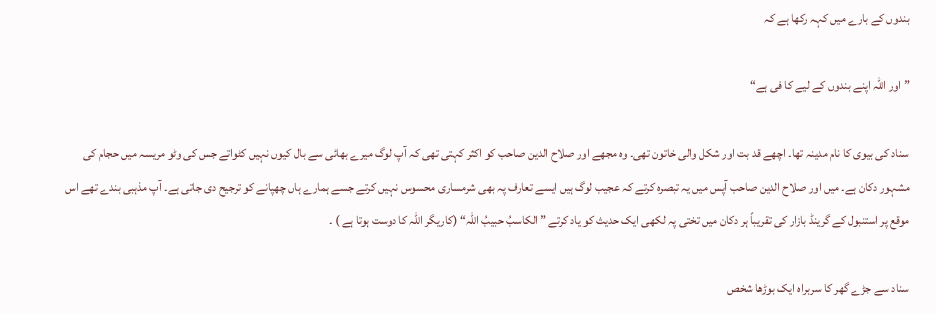بندوں کے بارے میں کہہ رکھا ہے کہ

” اور اللہ اپنے بندوں کے لیے کا فی ہے“

سناد کی بیوی کا نام مدینہ تھا۔ اچھے قد بت اور شکل والی خاتون تھی۔ وہ مجھے اور صلاح الدین صاحب کو اکثر کہتی تھی کہ آپ لوگ میرے بھائی سے بال کیوں نہیں کٹواتے جس کی وٹو مریسہ میں حجام کی مشہور دکان ہے۔ میں اور صلاح الدین صاحب آپس میں یہ تبصرہ کرتے کہ عجیب لوگ ہیں ایسے تعارف پہ بھی شرمساری محسوس نہیں کرتے جسے ہمارے ہاں چھپانے کو ترجیح دی جاتی ہے۔ آپ مذہبی بندے تھے اس موقع پر استنبول کے گرینڈ بازار کی تقریباً ہر دکان میں تختی پہ لکھی ایک حدیث کو یاد کرتے ”الکاسبُ حبیبُ اللہ“ (کاریگر اللہ کا دوست ہوتا ہے ) ۔

سناد سے جڑے گھر کا سربراہ ایک بوڑھا شخص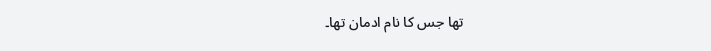تھا جس کا نام ادمان تھا۔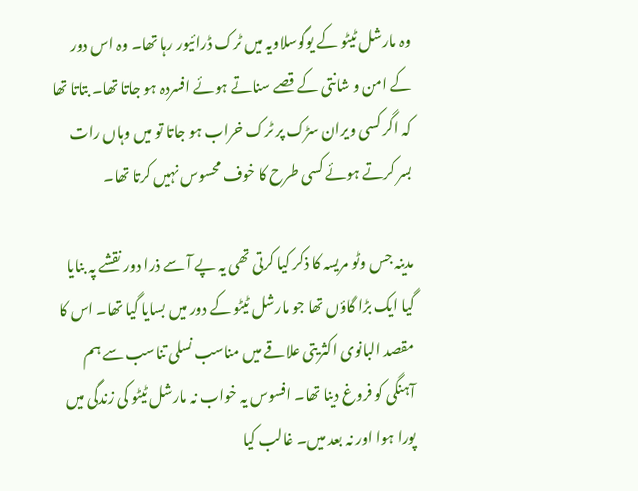وہ مارشل ٹیٹو کے یوگوسلاویہ میں ٹرک ڈرائیور رہا تھا۔ وہ اس دور کے امن و شانتی کے قصے سناتے ہوئے افسردہ ہو جاتا تھا۔ بتاتا تھا کہ اگر کسی ویران سڑک پر ٹرک خراب ہو جاتا تو میں وہاں رات بسر کرتے ہوئے کسی طرح کا خوف محسوس نہیں کرتا تھا۔

مدینہ جس وٹو مریسہ کا ذکر کیا کرتی تھی یہ پے آ سے ذرا دور نقشے پہ بنایا گیا ایک بڑا گاؤں تھا جو مارشل ٹیٹو کے دور میں بسایا گیا تھا۔ اس کا مقصد البانوی اکثریتی علاقے میں مناسب نسلی تناسب سے ہم آہنگی کو فروغ دینا تھا۔ افسوس یہ خواب نہ مارشل ٹیٹو کی زندگی میں پورا ہوا اور نہ بعد میں۔ غالب کیا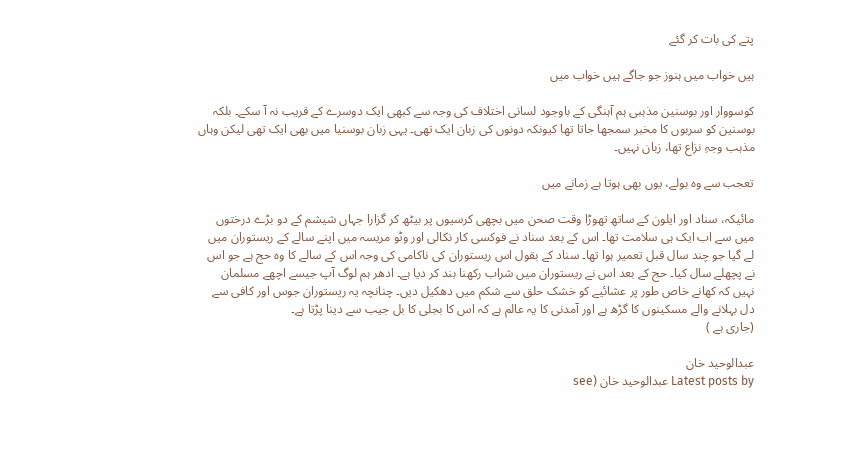پتے کی بات کر گئے

ہیں خواب میں ہنوز جو جاگے ہیں خواب میں

کوسووار اور بوسنین مذہبی ہم آہنگی کے باوجود لسانی اختلاف کی وجہ سے کبھی ایک دوسرے کے قریب نہ آ سکے۔ بلکہ بوسنین کو سربوں کا مخبر سمجھا جاتا تھا کیونکہ دونوں کی زبان ایک تھی۔ یہی زبان بوسنیا میں بھی ایک تھی لیکن وہاں مذہب وجہِ نزاع تھا، زبان نہیں۔

تعجب سے وہ بولے، یوں بھی ہوتا ہے زمانے میں

مائیکہ، سناد اور ایلون کے ساتھ تھوڑا وقت صحن میں بچھی کرسیوں پر بیٹھ کر گزارا جہاں شیشم کے دو بڑے درختوں میں سے اب ایک ہی سلامت تھا۔ اس کے بعد سناد نے فوکسی کار نکالی اور وٹو مریسہ میں اپنے سالے کے ریستوران میں لے گیا جو چند سال قبل تعمیر ہوا تھا۔ سناد کے بقول اس ریستوران کی ناکامی کی وجہ اس کے سالے کا وہ حج ہے جو اس نے پچھلے سال کیا۔ حج کے بعد اس نے ریستوران میں شراب رکھنا بند کر دیا ہے۔ ادھر ہم لوگ آپ جیسے اچھے مسلمان نہیں کہ کھانے خاص طور پر عشائیے کو خشک حلق سے شکم میں دھکیل دیں۔ چنانچہ یہ ریستوران جوس اور کافی سے دل بہلانے والے مسکینوں کا گڑھ ہے اور آمدنی کا یہ عالم ہے کہ اس کا بجلی کا بل جیب سے دینا پڑتا ہے۔
(جاری ہے )

عبدالوحید خان
Latest posts by عبدالوحید خان (see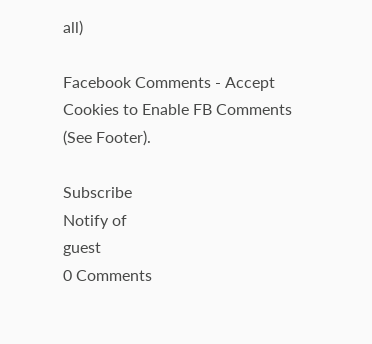all)

Facebook Comments - Accept Cookies to Enable FB Comments (See Footer).

Subscribe
Notify of
guest
0 Comments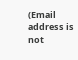(Email address is not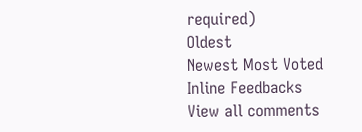required)
Oldest
Newest Most Voted
Inline Feedbacks
View all comments